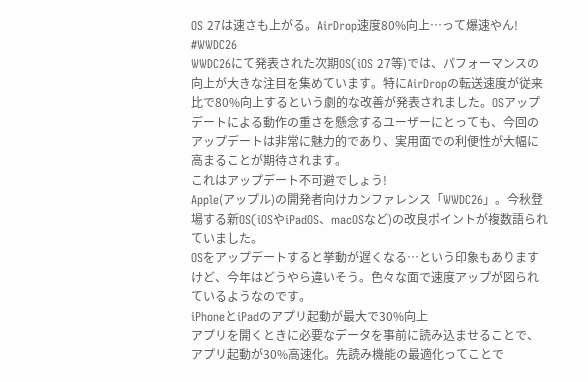OS 27は速さも上がる。AirDrop速度80%向上…って爆速やん! #WWDC26
WWDC26にて発表された次期OS(iOS 27等)では、パフォーマンスの向上が大きな注目を集めています。特にAirDropの転送速度が従来比で80%向上するという劇的な改善が発表されました。OSアップデートによる動作の重さを懸念するユーザーにとっても、今回のアップデートは非常に魅力的であり、実用面での利便性が大幅に高まることが期待されます。
これはアップデート不可避でしょう!
Apple(アップル)の開発者向けカンファレンス「WWDC26」。今秋登場する新OS(iOSやiPadOS、macOSなど)の改良ポイントが複数語られていました。
OSをアップデートすると挙動が遅くなる…という印象もありますけど、今年はどうやら違いそう。色々な面で速度アップが図られているようなのです。
iPhoneとiPadのアプリ起動が最大で30%向上
アプリを開くときに必要なデータを事前に読み込ませることで、アプリ起動が30%高速化。先読み機能の最適化ってことで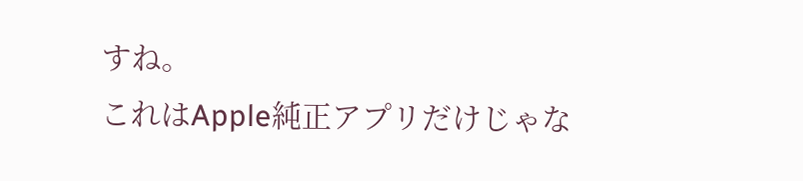すね。
これはApple純正アプリだけじゃな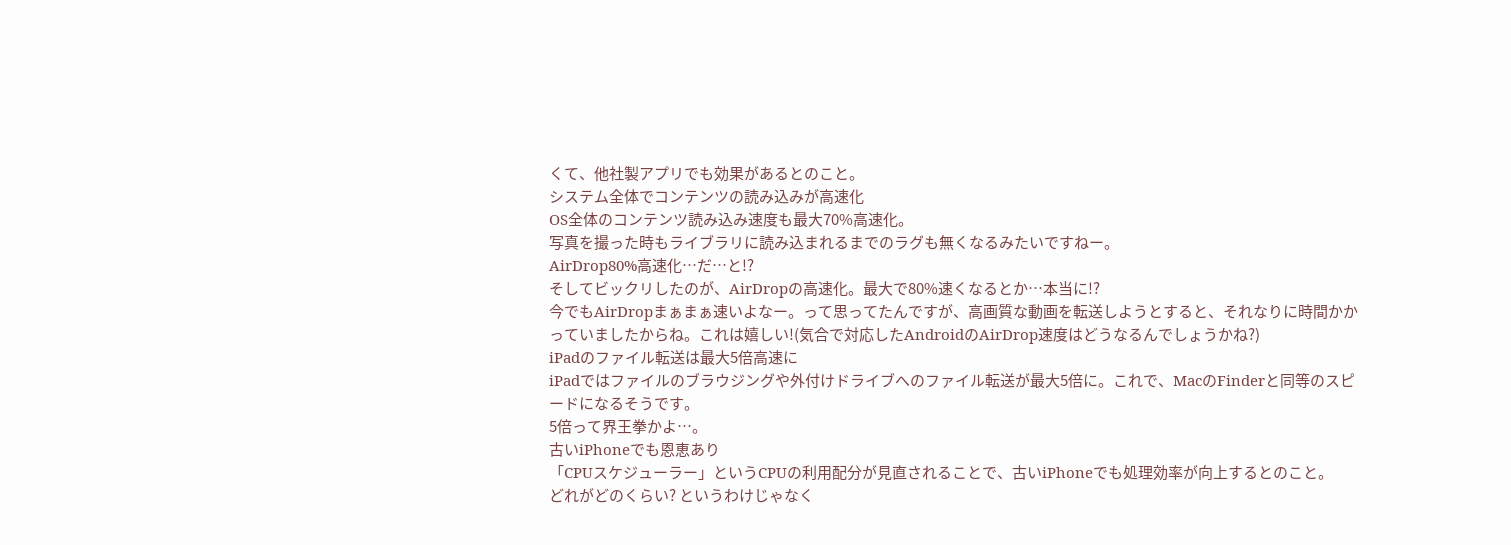くて、他社製アプリでも効果があるとのこと。
システム全体でコンテンツの読み込みが高速化
OS全体のコンテンツ読み込み速度も最大70%高速化。
写真を撮った時もライブラリに読み込まれるまでのラグも無くなるみたいですねー。
AirDrop80%高速化…だ…と!?
そしてビックリしたのが、AirDropの高速化。最大で80%速くなるとか…本当に!?
今でもAirDropまぁまぁ速いよなー。って思ってたんですが、高画質な動画を転送しようとすると、それなりに時間かかっていましたからね。これは嬉しい!(気合で対応したAndroidのAirDrop速度はどうなるんでしょうかね?)
iPadのファイル転送は最大5倍高速に
iPadではファイルのブラウジングや外付けドライブへのファイル転送が最大5倍に。これで、MacのFinderと同等のスピードになるそうです。
5倍って界王拳かよ…。
古いiPhoneでも恩恵あり
「CPUスケジューラー」というCPUの利用配分が見直されることで、古いiPhoneでも処理効率が向上するとのこと。
どれがどのくらい? というわけじゃなく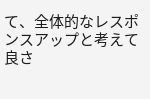て、全体的なレスポンスアップと考えて良さ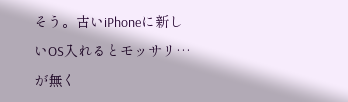そう。古いiPhoneに新しいOS入れるとモッサリ…が無く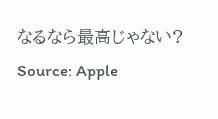なるなら最高じゃない?
Source: Apple